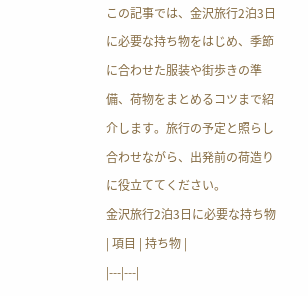この記事では、金沢旅行2泊3日に必要な持ち物をはじめ、季節に合わせた服装や街歩きの準備、荷物をまとめるコツまで紹介します。旅行の予定と照らし合わせながら、出発前の荷造りに役立ててください。
金沢旅行2泊3日に必要な持ち物
| 項目 | 持ち物 |
|---|---|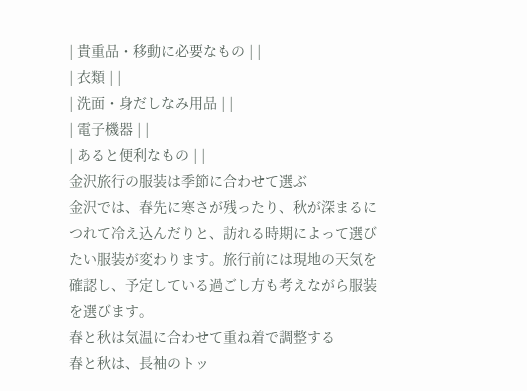| 貴重品・移動に必要なもの | |
| 衣類 | |
| 洗面・身だしなみ用品 | |
| 電子機器 | |
| あると便利なもの | |
金沢旅行の服装は季節に合わせて選ぶ
金沢では、春先に寒さが残ったり、秋が深まるにつれて冷え込んだりと、訪れる時期によって選びたい服装が変わります。旅行前には現地の天気を確認し、予定している過ごし方も考えながら服装を選びます。
春と秋は気温に合わせて重ね着で調整する
春と秋は、長袖のトッ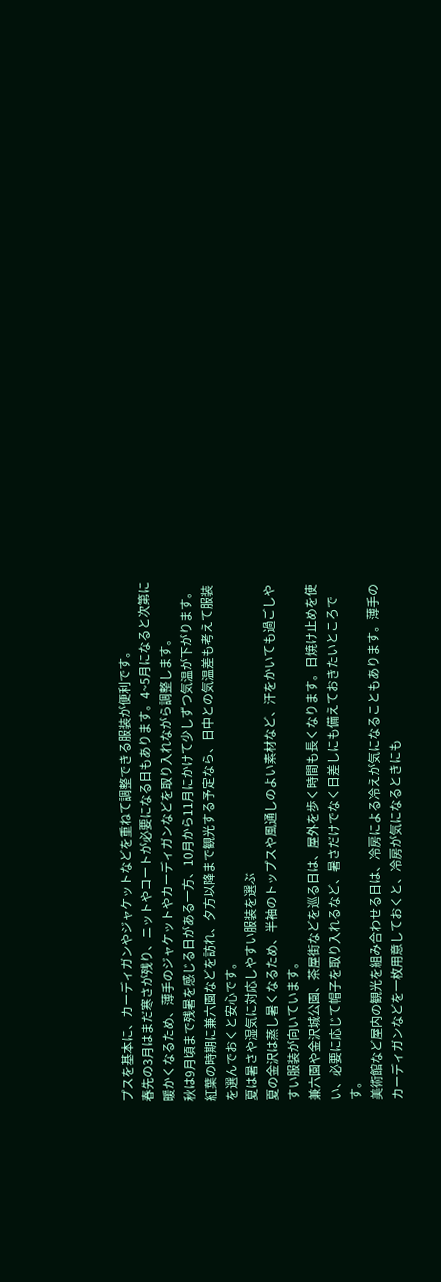プスを基本に、カーディガンやジャケットなどを重ねて調整できる服装が便利です。
春先の3月はまだ寒さが残り、ニットやコートが必要になる日もあります。4~5月になると次第に暖かくなるため、薄手のジャケットやカーディガンなどを取り入れながら調整します。
秋は9月頃まで残暑を感じる日がある一方、10月から11月にかけて少しずつ気温が下がります。紅葉の時期に兼六園などを訪れ、夕方以降まで観光する予定なら、日中との気温差も考えて服装を選んでおくと安心です。
夏は暑さや湿気に対応しやすい服装を選ぶ
夏の金沢は蒸し暑くなるため、半袖のトップスや風通しのよい素材など、汗をかいても過ごしやすい服装が向いています。
兼六園や金沢城公園、茶屋街などを巡る日は、屋外を歩く時間も長くなります。日焼け止めを使い、必要に応じて帽子を取り入れるなど、暑さだけでなく日差しにも備えておきたいところです。
美術館など屋内の観光を組み合わせる日は、冷房による冷えが気になることもあります。薄手のカーディガンなどを一枚用意しておくと、冷房が気になるときにも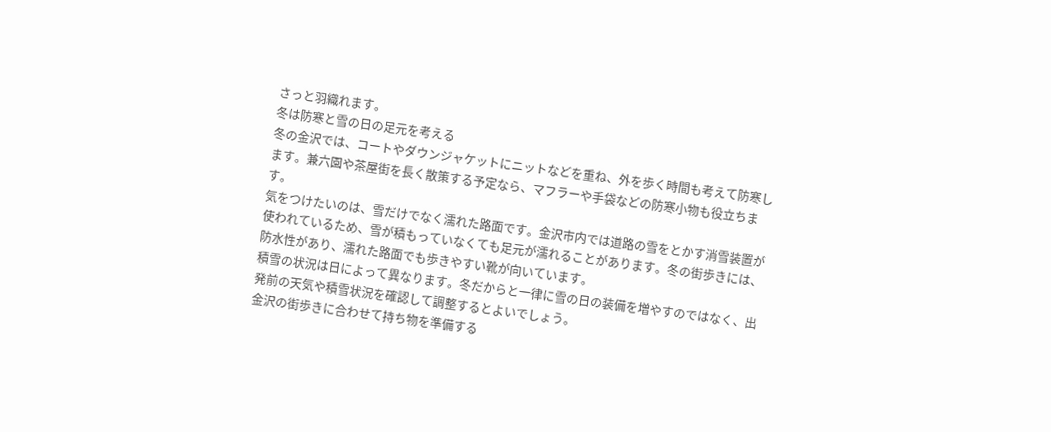さっと羽織れます。
冬は防寒と雪の日の足元を考える
冬の金沢では、コートやダウンジャケットにニットなどを重ね、外を歩く時間も考えて防寒します。兼六園や茶屋街を長く散策する予定なら、マフラーや手袋などの防寒小物も役立ちます。
気をつけたいのは、雪だけでなく濡れた路面です。金沢市内では道路の雪をとかす消雪装置が使われているため、雪が積もっていなくても足元が濡れることがあります。冬の街歩きには、防水性があり、濡れた路面でも歩きやすい靴が向いています。
積雪の状況は日によって異なります。冬だからと一律に雪の日の装備を増やすのではなく、出発前の天気や積雪状況を確認して調整するとよいでしょう。
金沢の街歩きに合わせて持ち物を準備する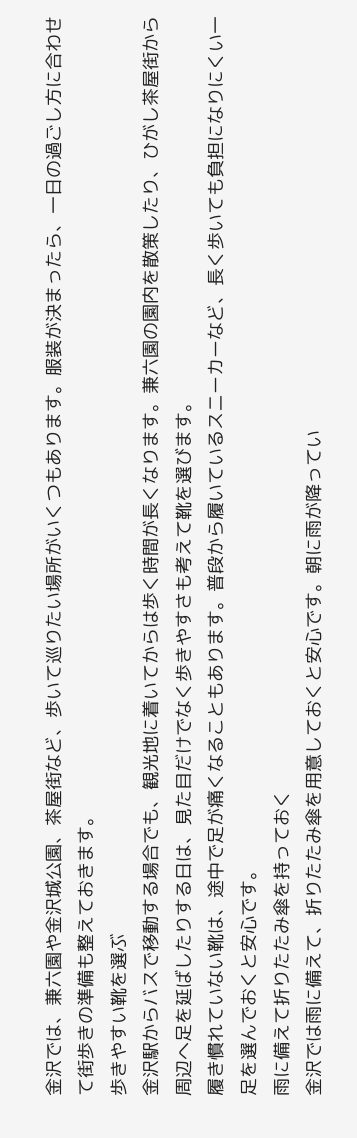金沢では、兼六園や金沢城公園、茶屋街など、歩いて巡りたい場所がいくつもあります。服装が決まったら、一日の過ごし方に合わせて街歩きの準備も整えておきます。
歩きやすい靴を選ぶ
金沢駅からバスで移動する場合でも、観光地に着いてからは歩く時間が長くなります。兼六園の園内を散策したり、ひがし茶屋街から周辺へ足を延ばしたりする日は、見た目だけでなく歩きやすさも考えて靴を選びます。
履き慣れていない靴は、途中で足が痛くなることもあります。普段から履いているスニーカーなど、長く歩いても負担になりにくい一足を選んでおくと安心です。
雨に備えて折りたたみ傘を持っておく
金沢では雨に備えて、折りたたみ傘を用意しておくと安心です。朝に雨が降ってい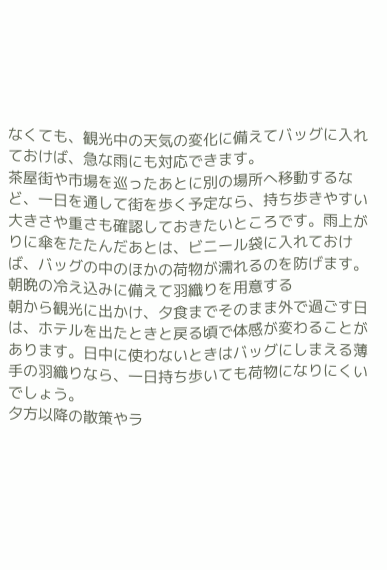なくても、観光中の天気の変化に備えてバッグに入れておけば、急な雨にも対応できます。
茶屋街や市場を巡ったあとに別の場所へ移動するなど、一日を通して街を歩く予定なら、持ち歩きやすい大きさや重さも確認しておきたいところです。雨上がりに傘をたたんだあとは、ビニール袋に入れておけば、バッグの中のほかの荷物が濡れるのを防げます。
朝晩の冷え込みに備えて羽織りを用意する
朝から観光に出かけ、夕食までそのまま外で過ごす日は、ホテルを出たときと戻る頃で体感が変わることがあります。日中に使わないときはバッグにしまえる薄手の羽織りなら、一日持ち歩いても荷物になりにくいでしょう。
夕方以降の散策やラ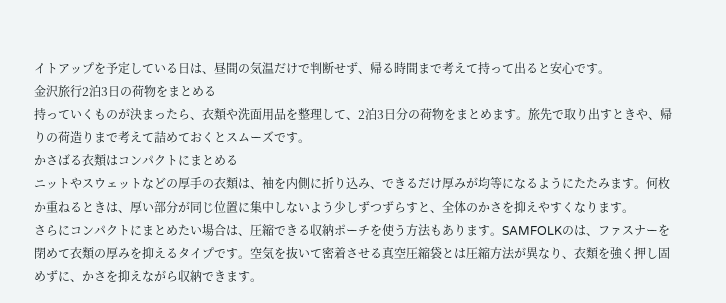イトアップを予定している日は、昼間の気温だけで判断せず、帰る時間まで考えて持って出ると安心です。
金沢旅行2泊3日の荷物をまとめる
持っていくものが決まったら、衣類や洗面用品を整理して、2泊3日分の荷物をまとめます。旅先で取り出すときや、帰りの荷造りまで考えて詰めておくとスムーズです。
かさばる衣類はコンパクトにまとめる
ニットやスウェットなどの厚手の衣類は、袖を内側に折り込み、できるだけ厚みが均等になるようにたたみます。何枚か重ねるときは、厚い部分が同じ位置に集中しないよう少しずつずらすと、全体のかさを抑えやすくなります。
さらにコンパクトにまとめたい場合は、圧縮できる収納ポーチを使う方法もあります。SAMFOLKのは、ファスナーを閉めて衣類の厚みを抑えるタイプです。空気を抜いて密着させる真空圧縮袋とは圧縮方法が異なり、衣類を強く押し固めずに、かさを抑えながら収納できます。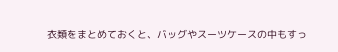衣類をまとめておくと、バッグやスーツケースの中もすっ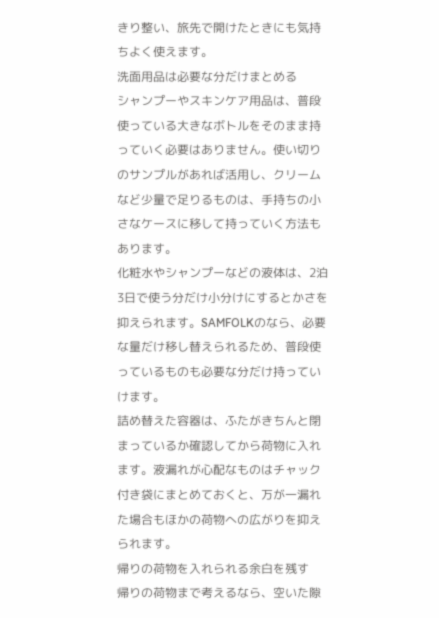きり整い、旅先で開けたときにも気持ちよく使えます。
洗面用品は必要な分だけまとめる
シャンプーやスキンケア用品は、普段使っている大きなボトルをそのまま持っていく必要はありません。使い切りのサンプルがあれば活用し、クリームなど少量で足りるものは、手持ちの小さなケースに移して持っていく方法もあります。
化粧水やシャンプーなどの液体は、2泊3日で使う分だけ小分けにするとかさを抑えられます。SAMFOLKのなら、必要な量だけ移し替えられるため、普段使っているものも必要な分だけ持っていけます。
詰め替えた容器は、ふたがきちんと閉まっているか確認してから荷物に入れます。液漏れが心配なものはチャック付き袋にまとめておくと、万が一漏れた場合もほかの荷物への広がりを抑えられます。
帰りの荷物を入れられる余白を残す
帰りの荷物まで考えるなら、空いた隙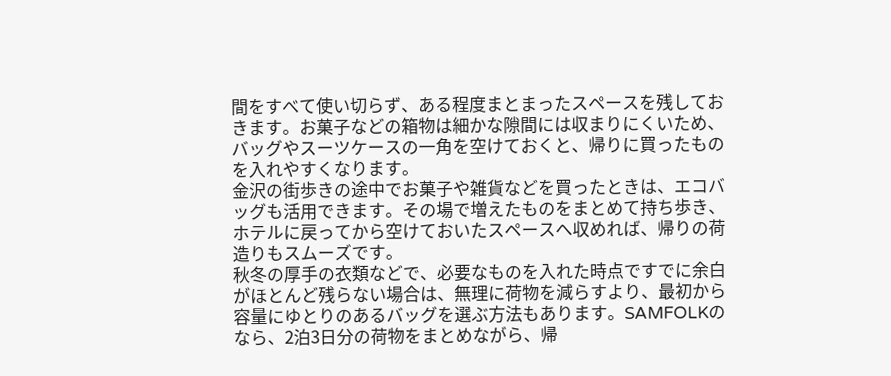間をすべて使い切らず、ある程度まとまったスペースを残しておきます。お菓子などの箱物は細かな隙間には収まりにくいため、バッグやスーツケースの一角を空けておくと、帰りに買ったものを入れやすくなります。
金沢の街歩きの途中でお菓子や雑貨などを買ったときは、エコバッグも活用できます。その場で増えたものをまとめて持ち歩き、ホテルに戻ってから空けておいたスペースへ収めれば、帰りの荷造りもスムーズです。
秋冬の厚手の衣類などで、必要なものを入れた時点ですでに余白がほとんど残らない場合は、無理に荷物を減らすより、最初から容量にゆとりのあるバッグを選ぶ方法もあります。SAMFOLKのなら、2泊3日分の荷物をまとめながら、帰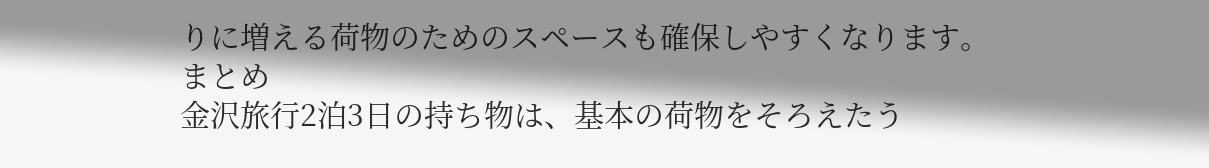りに増える荷物のためのスペースも確保しやすくなります。
まとめ
金沢旅行2泊3日の持ち物は、基本の荷物をそろえたう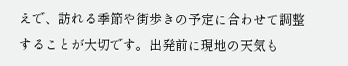えで、訪れる季節や街歩きの予定に合わせて調整することが大切です。出発前に現地の天気も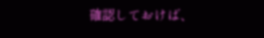確認しておけば、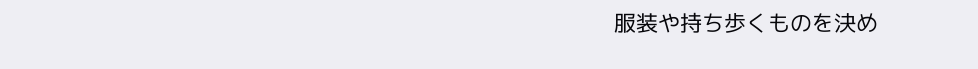服装や持ち歩くものを決め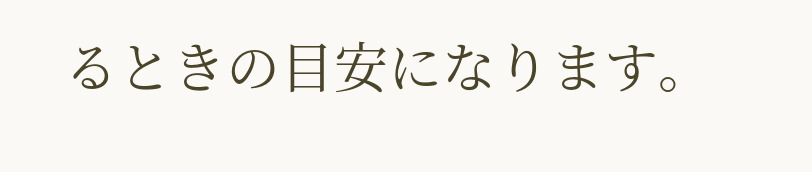るときの目安になります。